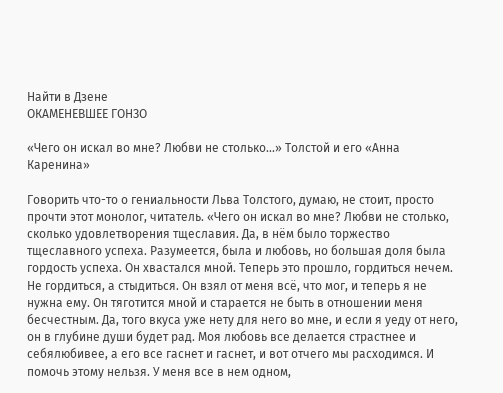Найти в Дзене
ОКАМЕНЕВШЕЕ ГОНЗО

«Чего он искал во мне? Любви не столько...» Толстой и его «Анна Каренина»

Говорить что-то о гениальности Льва Толстого, думаю, не стоит, просто прочти этот монолог, читатель. «Чего он искал во мне? Любви не столько, сколько удовлетворения тщеславия. Да, в нём было торжество тщеславного успеха. Разумеется, была и любовь, но большая доля была гордость успеха. Он хвастался мной. Теперь это прошло, гордиться нечем. Не гордиться, а стыдиться. Он взял от меня всё, что мог, и теперь я не нужна ему. Он тяготится мной и старается не быть в отношении меня бесчестным. Да, того вкуса уже нету для него во мне, и если я уеду от него, он в глубине души будет рад. Моя любовь все делается страстнее и себялюбивее, а его все гаснет и гаснет, и вот отчего мы расходимся. И помочь этому нельзя. У меня все в нем одном,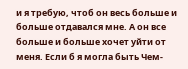и я требую, чтоб он весь больше и больше отдавался мне. А он все больше и больше хочет уйти от меня. Если б я могла быть Чем-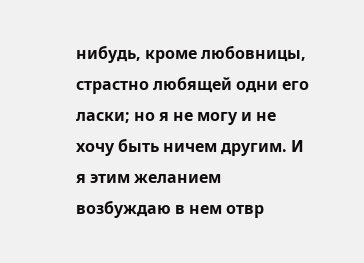нибудь, кроме любовницы, страстно любящей одни его ласки; но я не могу и не хочу быть ничем другим. И я этим желанием возбуждаю в нем отвр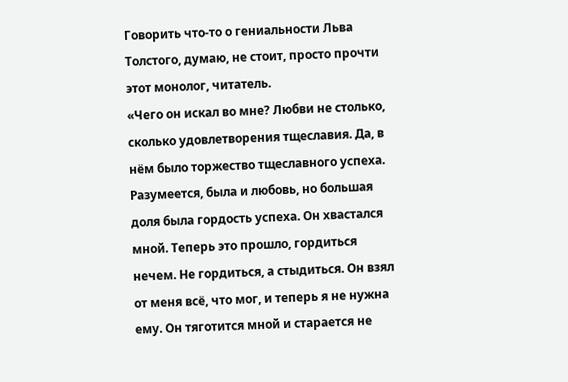Говорить что-то о гениальности Льва Толстого, думаю, не стоит, просто прочти этот монолог, читатель.
«Чего он искал во мне? Любви не столько, сколько удовлетворения тщеславия. Да, в нём было торжество тщеславного успеха. Разумеется, была и любовь, но большая доля была гордость успеха. Он хвастался мной. Теперь это прошло, гордиться нечем. Не гордиться, а стыдиться. Он взял от меня всё, что мог, и теперь я не нужна ему. Он тяготится мной и старается не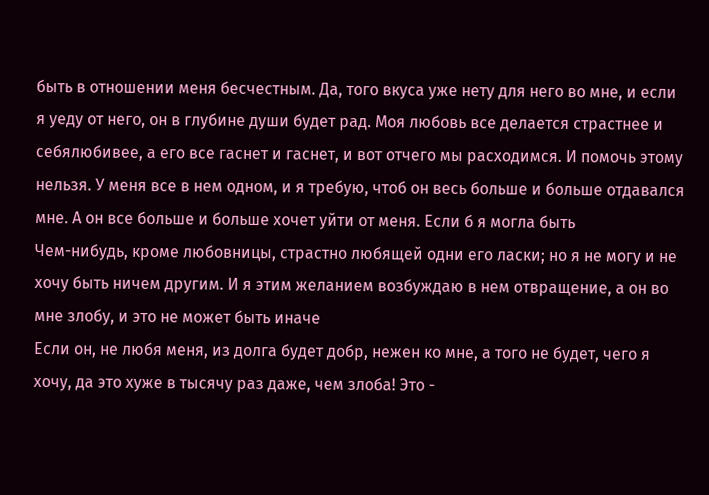быть в отношении меня бесчестным. Да, того вкуса уже нету для него во мне, и если я уеду от него, он в глубине души будет рад. Моя любовь все делается страстнее и себялюбивее, а его все гаснет и гаснет, и вот отчего мы расходимся. И помочь этому нельзя. У меня все в нем одном, и я требую, чтоб он весь больше и больше отдавался мне. А он все больше и больше хочет уйти от меня. Если б я могла быть
Чем-нибудь, кроме любовницы, страстно любящей одни его ласки; но я не могу и не хочу быть ничем другим. И я этим желанием возбуждаю в нем отвращение, а он во мне злобу, и это не может быть иначе
Если он, не любя меня, из долга будет добр, нежен ко мне, а того не будет, чего я хочу, да это хуже в тысячу раз даже, чем злоба! Это -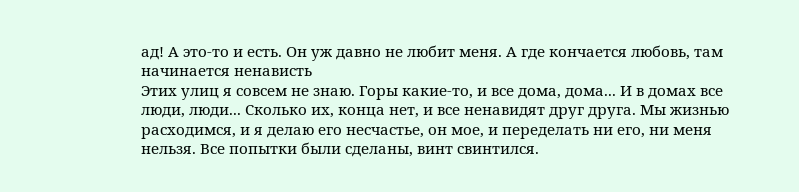ад! А это-то и есть. Он уж давно не любит меня. А где кончается любовь, там начинается ненависть
Этих улиц я совсем не знаю. Горы какие-то, и все дома, дома... И в домах все люди, люди... Сколько их, конца нет, и все ненавидят друг друга. Мы жизнью расходимся, и я делаю его несчастье, он мое, и переделать ни его, ни меня нельзя. Все попытки были сделаны, винт свинтился.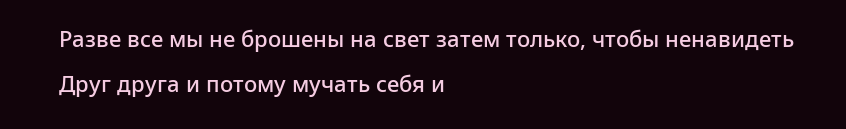Разве все мы не брошены на свет затем только, чтобы ненавидеть
Друг друга и потому мучать себя и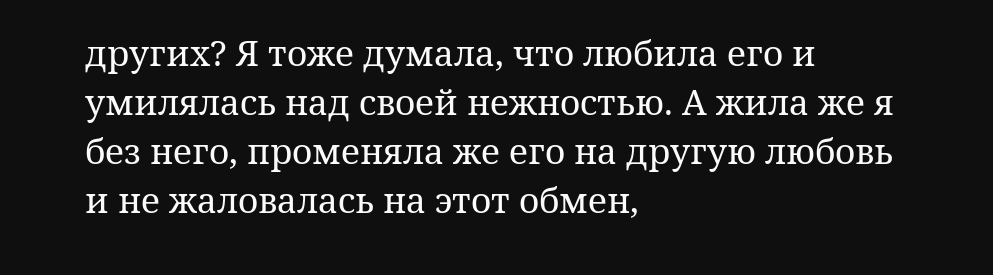других? Я тоже думала, что любила его и умилялась над своей нежностью. А жила же я без него, променяла же его на другую любовь и не жаловалась на этот обмен,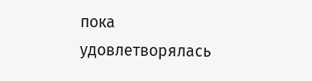пока удовлетворялась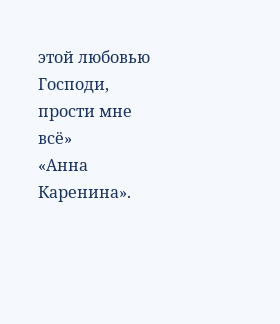этой любовью
Господи, прости мне всё»
«Анна Каренина».